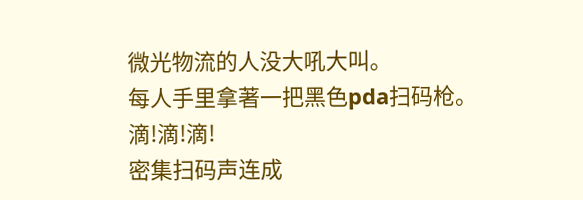微光物流的人没大吼大叫。
每人手里拿著一把黑色pda扫码枪。
滴!滴!滴!
密集扫码声连成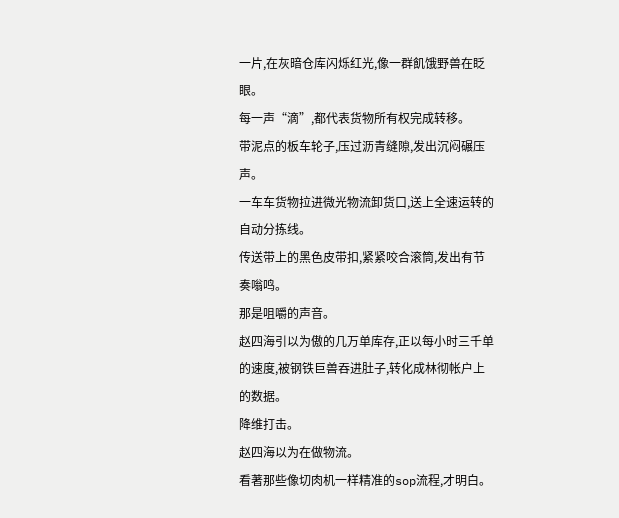一片,在灰暗仓库闪烁红光,像一群飢饿野兽在眨眼。
每一声“滴”,都代表货物所有权完成转移。
带泥点的板车轮子,压过沥青缝隙,发出沉闷碾压声。
一车车货物拉进微光物流卸货口,送上全速运转的自动分拣线。
传送带上的黑色皮带扣,紧紧咬合滚筒,发出有节奏嗡鸣。
那是咀嚼的声音。
赵四海引以为傲的几万单库存,正以每小时三千单的速度,被钢铁巨兽吞进肚子,转化成林彻帐户上的数据。
降维打击。
赵四海以为在做物流。
看著那些像切肉机一样精准的sop流程,才明白。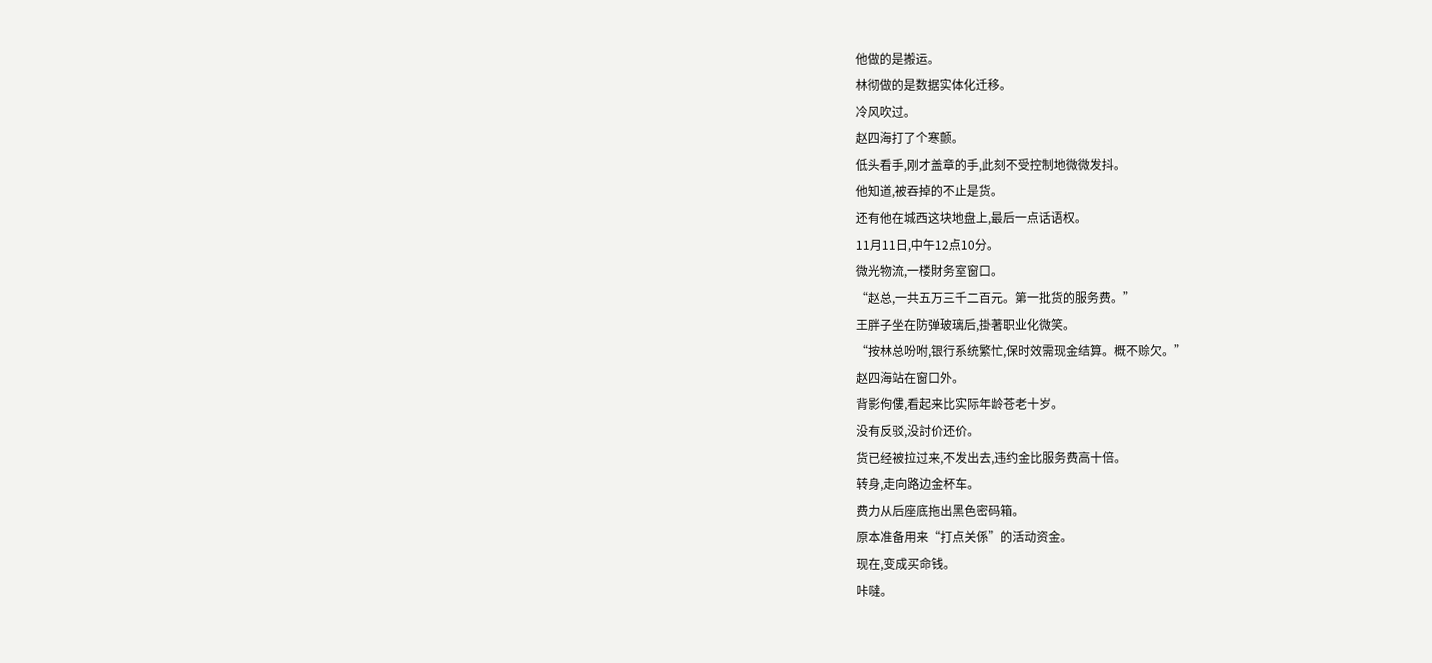他做的是搬运。
林彻做的是数据实体化迁移。
冷风吹过。
赵四海打了个寒颤。
低头看手,刚才盖章的手,此刻不受控制地微微发抖。
他知道,被吞掉的不止是货。
还有他在城西这块地盘上,最后一点话语权。
11月11日,中午12点10分。
微光物流,一楼財务室窗口。
“赵总,一共五万三千二百元。第一批货的服务费。”
王胖子坐在防弹玻璃后,掛著职业化微笑。
“按林总吩咐,银行系统繁忙,保时效需现金结算。概不赊欠。”
赵四海站在窗口外。
背影佝僂,看起来比实际年龄苍老十岁。
没有反驳,没討价还价。
货已经被拉过来,不发出去,违约金比服务费高十倍。
转身,走向路边金杯车。
费力从后座底拖出黑色密码箱。
原本准备用来“打点关係”的活动资金。
现在,变成买命钱。
咔噠。